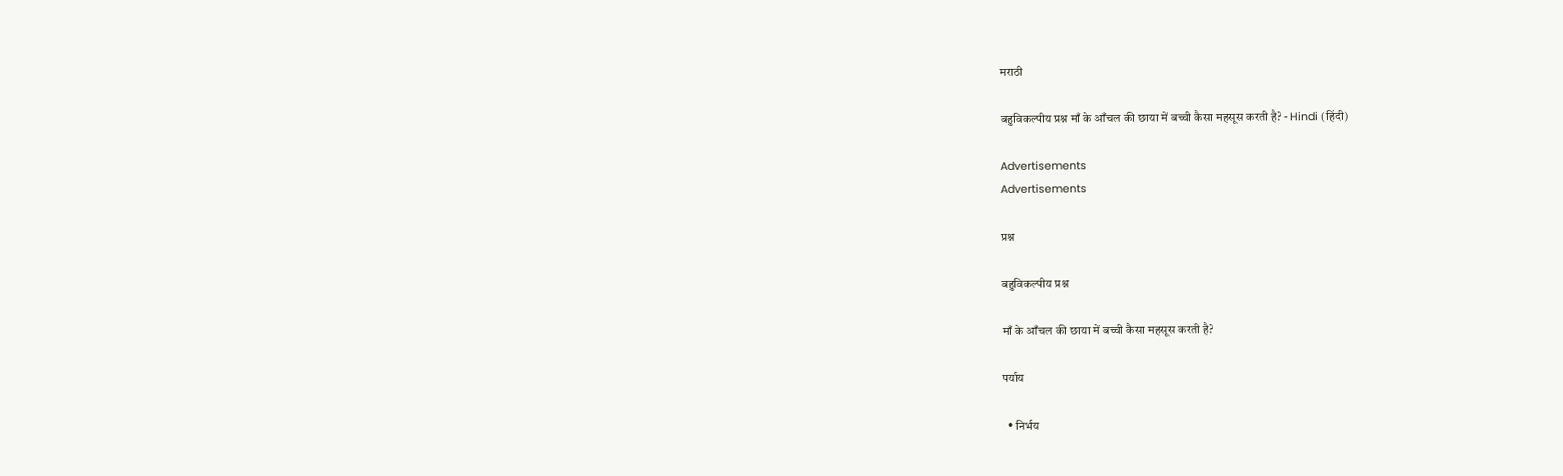मराठी

बहुविकल्पीय प्रश्न माँ के आँचल की छाया में बच्ची कैसा महसूस करती है? - Hindi (हिंदी)

Advertisements
Advertisements

प्रश्न

बहुविकल्पीय प्रश्न

माँ के आँचल की छाया में बच्ची कैसा महसूस करती है?

पर्याय

  • निर्भय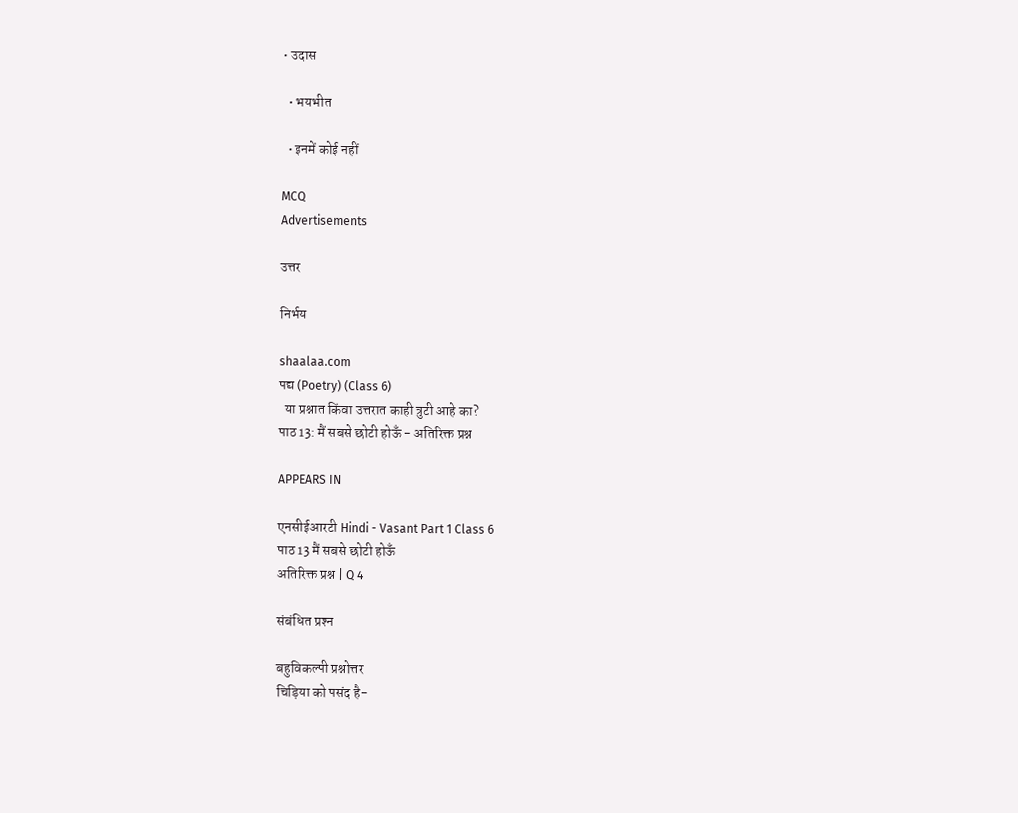• उदास

  • भयभीत

  • इनमें कोई नहीं

MCQ
Advertisements

उत्तर

निर्भय

shaalaa.com
पद्य (Poetry) (Class 6)
  या प्रश्नात किंवा उत्तरात काही त्रुटी आहे का?
पाठ 13: मैं सबसे छोटी होऊँ - अतिरिक्त प्रश्न

APPEARS IN

एनसीईआरटी Hindi - Vasant Part 1 Class 6
पाठ 13 मैं सबसे छोटी होऊँ
अतिरिक्त प्रश्न | Q 4

संबंधित प्रश्‍न

बहुविकल्पी प्रश्नोत्तर
चिड़िया को पसंद है-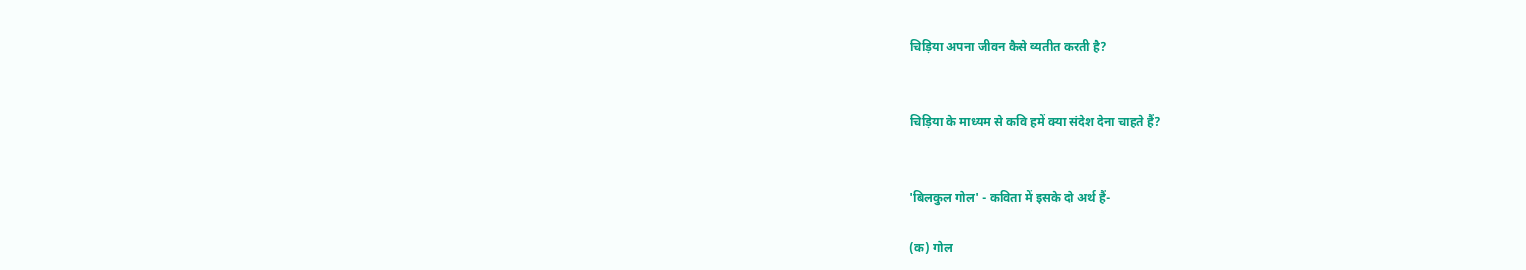चिड़िया अपना जीवन कैसे व्यतीत करती है?


चिड़िया के माध्यम से कवि हमें क्या संदेश देना चाहते हैं?


'बिलकुल गोल' - कविता में इसके दो अर्थ हैं-

(क) गोल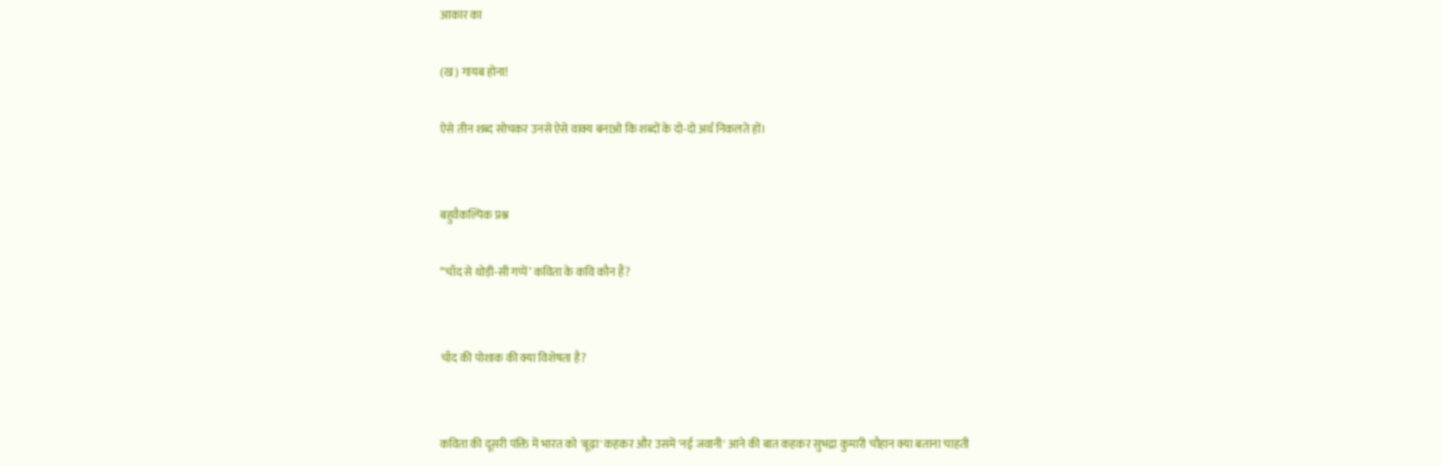आकार का

(ख) गायब होना!

ऐसे तीन शब्द सोचकर उनसे ऐसे वाक्य बनाओ कि शब्दों के दो-दो अर्थ निकलते हों।


बहुवैकल्पिक प्रश्न

“चाँद से थोड़ी-सी गप्पें’ कविता के कवि कौन हैं?


चाँद की पोशाक की क्या विशेषता है?


कविता की दूसरी पंक्ति में भारत को 'बूढ़ा' कहकर और उसमें 'नई जवानी' आने की बात कहकर सुभद्रा कुमारी चौहान क्या बताना चाहती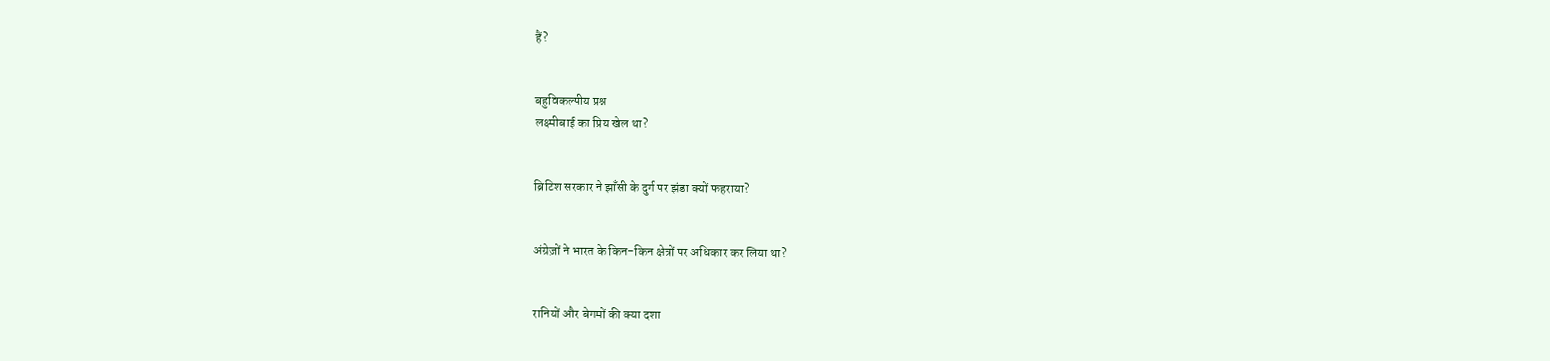हैं?


बहुविकल्पीय प्रश्न
लक्ष्मीबाई का प्रिय खेल था?


ब्रिटिश सरकार ने झाँसी के दुर्ग पर झंडा क्यों फहराया?


अंग्रेज़ों ने भारत के किन-किन क्षेत्रों पर अधिकार कर लिया था?


रानियों और बेगमों की क्या दशा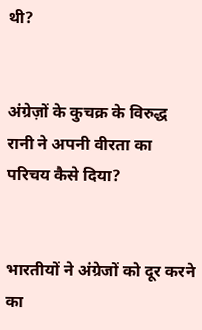थी?


अंग्रेज़ों के कुचक्र के विरुद्ध रानी ने अपनी वीरता का परिचय कैसे दिया?


भारतीयों ने अंग्रेजों को दूर करने का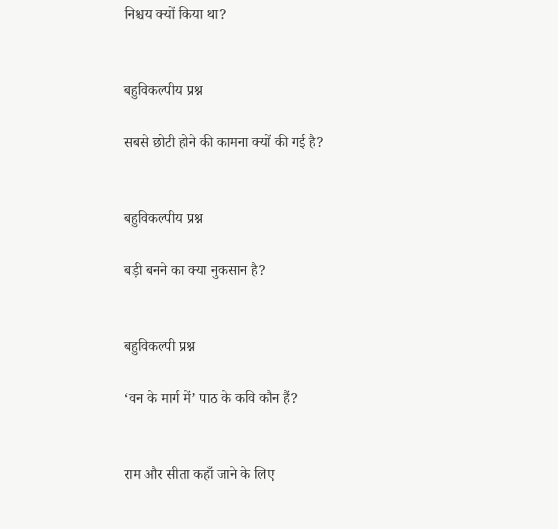निश्चय क्यों किया था?


बहुविकल्पीय प्रश्न

सबसे छोटी होने की कामना क्यों की गई है?


बहुविकल्पीय प्रश्न

बड़ी बनने का क्या नुकसान है?


बहुविकल्पी प्रश्न

‘वन के मार्ग में’ पाठ के कवि कौन हैं?


राम और सीता कहाँ जाने के लिए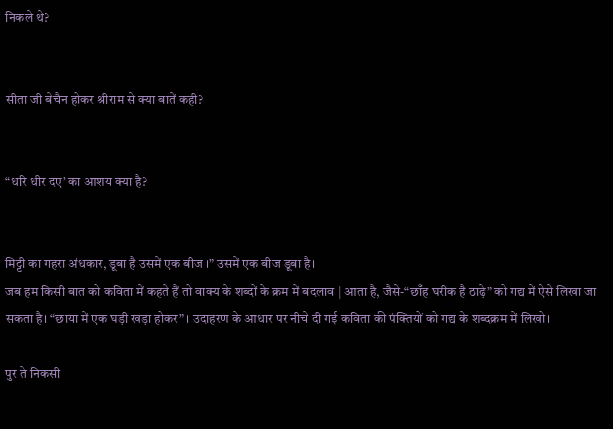निकले थे?


सीता जी बेचैन होकर श्रीराम से क्या बातें कही?


“धरि धीर दए’ का आशय क्या है?


मिट्टी का गहरा अंधकार, डूबा है उसमें एक बीज ।” उसमें एक बीज डूबा है।
जब हम किसी बात को कविता में कहते हैं तो वाक्य के शब्दों के क्रम में बदलाव | आता है, जैसे-“छाँह घरीक है ठाढ़े” को गद्य में ऐसे लिखा जा सकता है। “छाया में एक घड़ी खड़ा होकर” । उदाहरण के आधार पर नीचे दी गई कविता की पंक्तियों को गद्य के शब्दक्रम में लिखो।

पुर ते निकसी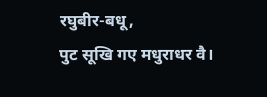रघुबीर-बधू,
पुट सूखि गए मधुराधर वै।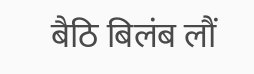बैठि बिलंब लौं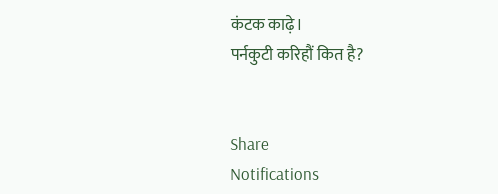कंटक काढ़े।
पर्नकुटी करिहौं कित है?


Share
Notifications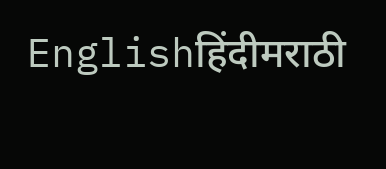Englishहिंदीमराठी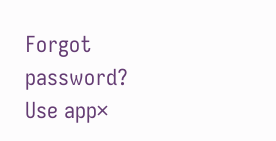Forgot password?
Use app×